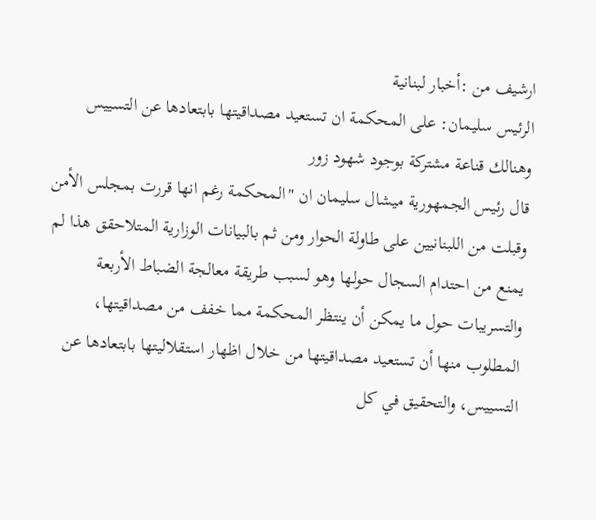ارشيف من :أخبار لبنانية
الرئيس سليمان: على المحكمة ان تستعيد مصداقيتها بابتعادها عن التسييس وهنالك قناعة مشتركة بوجود شهود زور
قال رئيس الجمهورية ميشال سليمان ان "المحكمة رغم انها قررت بمجلس الأمن وقبلت من اللبنانيين على طاولة الحوار ومن ثم بالبيانات الوزارية المتلاحقق هذا لم يمنع من احتدام السجال حولها وهو لسبب طريقة معالجة الضباط الأربعة والتسريبات حول ما يمكن أن ينتظر المحكمة مما خفف من مصداقيتها، المطلوب منها أن تستعيد مصداقيتها من خلال اظهار استقلاليتها بابتعادها عن التسييس، والتحقيق في كل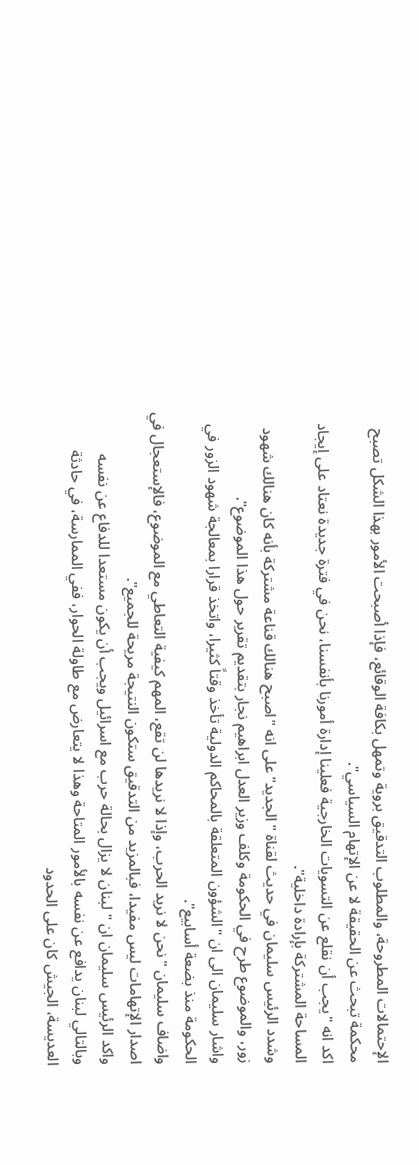الإحتمالات المطروحة، والمطلوب التدقيق بروية وتمهل بكافة الوقائع، فإذا أصبحت الأمور بهذا الشكل تصبح محكمة تبحث عن الحقيقة لا عن الإتهام السياسي".
اكد انه "يجب أن نقلع عن التسويات الخارجية فعلينا إدارة أمورنا بأنفسنا، نحن في فترة جديدة نعتاد على إيجاد المساحة المشتركة بإرادة داخلية".
وشدد الرئيس سليمان في حديث لقناة "الجديد" على انه "اصبح هنالك قناعة مشتركة بأنه كان هنالك شهود زور، والموضوع طرح في الحكومة وكلف وزير العدل ابراهيم نجار بتقديم تقرير حول هذا الموضوع".
واشار سليمان الى ان "الشؤون المتعلقة بالمحاكم الدولية تأخذ وقتاً كثيرا، واتخذ قرارا بمعالجة شهود الزور في الحكومة منذ بضعة أسابيع".
واضاف سليمان "نحن لا نريد الحرب، وإذا لا نريدها لن تقع، المهم كيفية التعاطي مع الموضوع، فالإستعجال في اصدار الإتهامات ليس مفيدا، فبالمزيد من التدقيق ستكون النتيجة مريحة للجميع".
واكد الرئيس سليمان ان "لبنان لا يزال بحالة حرب مع اسرائيل ويجب أن يكون مستعدا للدفاع عن نفسه وبالتالي لبنان يدافع عن نفسه بالأمور المتاحة وهذا لا يتعارض مع طاولة الحوار، ففي الممارسة، في حادثة العديسة، الجيش كان على الحدود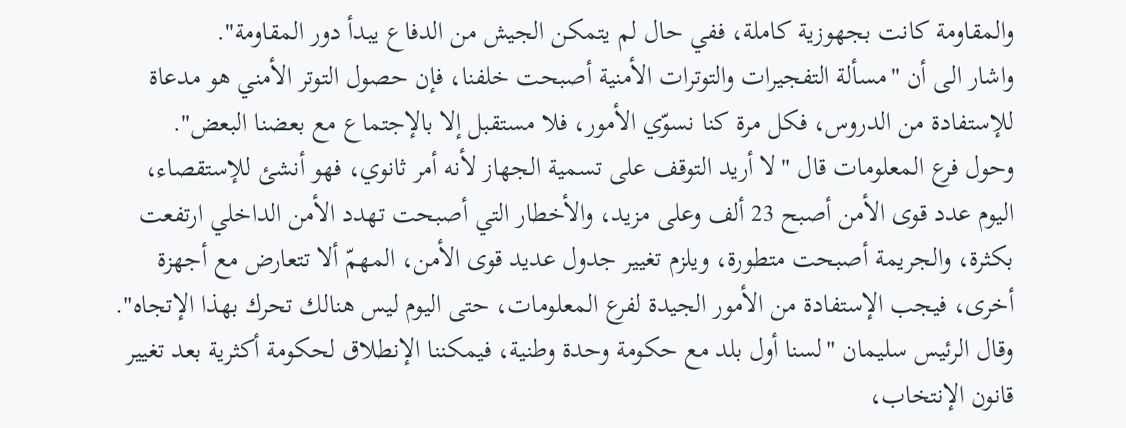والمقاومة كانت بجهوزية كاملة، ففي حال لم يتمكن الجيش من الدفاع يبدأ دور المقاومة".
واشار الى أن "مسألة التفجيرات والتوترات الأمنية أصبحت خلفنا، فإن حصول التوتر الأمني هو مدعاة للإستفادة من الدروس، فكل مرة كنا نسوّي الأمور، فلا مستقبل إلا بالإجتماع مع بعضنا البعض".
وحول فرع المعلومات قال "لا أريد التوقف على تسمية الجهاز لأنه أمر ثانوي، فهو أنشئ للإستقصاء، اليوم عدد قوى الأمن أصبح 23 ألف وعلى مزيد، والأخطار التي أصبحت تهدد الأمن الداخلي ارتفعت بكثرة، والجريمة أصبحت متطورة، ويلزم تغيير جدول عديد قوى الأمن، المهمّ ألا تتعارض مع أجهزة أخرى، فيجب الإستفادة من الأمور الجيدة لفرع المعلومات، حتى اليوم ليس هنالك تحرك بهذا الإتجاه".
وقال الرئيس سليمان "لسنا أول بلد مع حكومة وحدة وطنية، فيمكننا الإنطلاق لحكومة أكثرية بعد تغيير قانون الإنتخاب،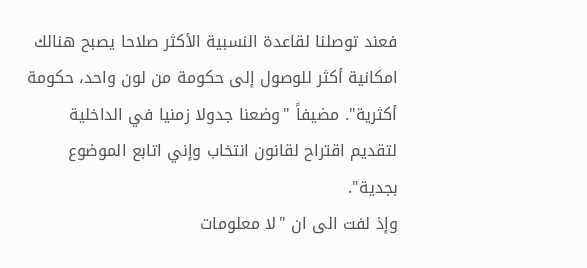فعند توصلنا لقاعدة النسبية الأكثر صلاحا يصبح هنالك امكانية أكثر للوصول إلى حكومة من لون واحد، حكومة أكثرية". مضيفاً "وضعنا جدولا زمنيا في الداخلية لتقديم اقتراح لقانون انتخاب وإني اتابع الموضوع بجدية".
وإذ لفت الى ان "لا معلومات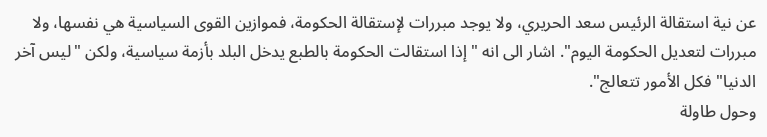عن نية استقالة الرئيس سعد الحريري، ولا يوجد مبررات لإستقالة الحكومة، فموازين القوى السياسية هي نفسها، ولا مبررات لتعديل الحكومة اليوم". اشار الى انه "إذا استقالت الحكومة بالطبع يدخل البلد بأزمة سياسية، ولكن "ليس آخر الدنيا" فكل الأمور تتعالج".
وحول طاولة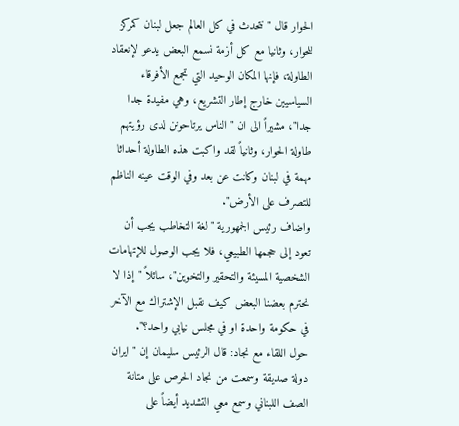الحوار قال "نتحدث في كل العالم جعل لبنان كمركز للحوار، وثانيا مع كل أزمة نسمع البعض يدعو لإنعقاد الطاولة، فإنها المكان الوحيد التي تجمع الأفرقاء السياسيين خارج إطار التشريع، وهي مفيدة جدا جدا"، مشيراً الى ان "الناس يرتاحونن لدى رؤيتهم طاولة الحوار، وثانياً لقد واكبت هذه الطاولة أحداثا مهمة في لبنان وكانت عن بعد وفي الوقت عينه الناظم للتصرف على الأرض".
واضاف رئيس الجمهورية "لغة التخاطب يجب أن تعود إلى حجمها الطبيعي، فلا يجب الوصول للإتهامات الشخصية المسيئة والتحقير والتخوين"، سائلاً "إذا لا نحترم بعضنا البعض كيف نقبل الإشتراك مع الآخر في حكومة واحدة او في مجلس نيابي واحد؟".
حول اللقاء مع نجاد: قال الرئيس سليمان إن "ايران دولة صديقة وسمعت من نجاد الحرص على متانة الصف اللبناني وسمع معي التشديد أيضاً على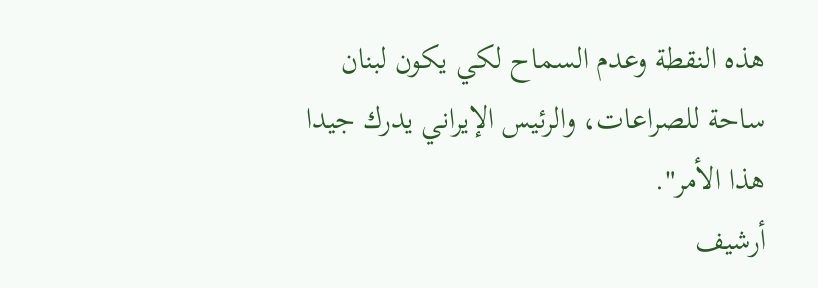هذه النقطة وعدم السماح لكي يكون لبنان ساحة للصراعات، والرئيس الإيراني يدرك جيدا هذا الأمر".
أرشيف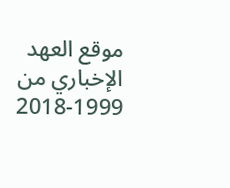موقع العهد الإخباري من 1999-2018